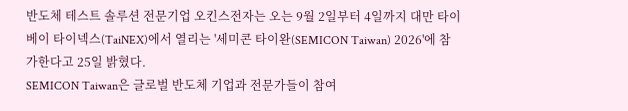반도체 테스트 솔루션 전문기업 오킨스전자는 오는 9월 2일부터 4일까지 대만 타이베이 타이넥스(TaiNEX)에서 열리는 '세미콘 타이완(SEMICON Taiwan) 2026'에 참가한다고 25일 밝혔다.
SEMICON Taiwan은 글로벌 반도체 기업과 전문가들이 참여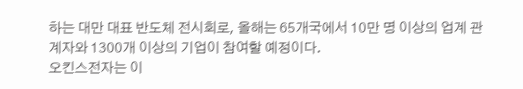하는 대만 대표 반도체 전시회로, 올해는 65개국에서 10만 명 이상의 업계 관계자와 1300개 이상의 기업이 참여할 예정이다.
오킨스전자는 이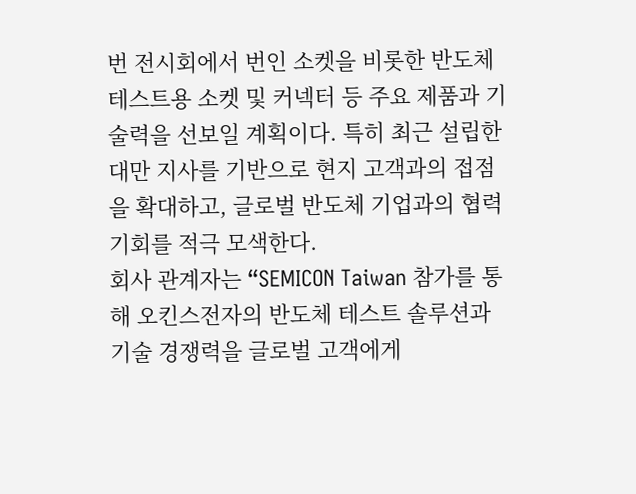번 전시회에서 번인 소켓을 비롯한 반도체 테스트용 소켓 및 커넥터 등 주요 제품과 기술력을 선보일 계획이다. 특히 최근 설립한 대만 지사를 기반으로 현지 고객과의 접점을 확대하고, 글로벌 반도체 기업과의 협력 기회를 적극 모색한다.
회사 관계자는 “SEMICON Taiwan 참가를 통해 오킨스전자의 반도체 테스트 솔루션과 기술 경쟁력을 글로벌 고객에게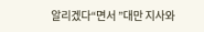알리겠다“면서 ”대만 지사와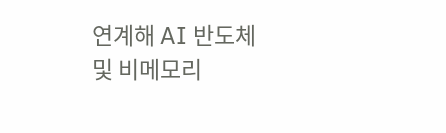연계해 AI 반도체 및 비메모리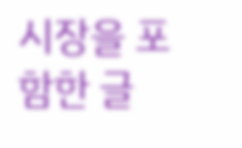시장을 포함한 글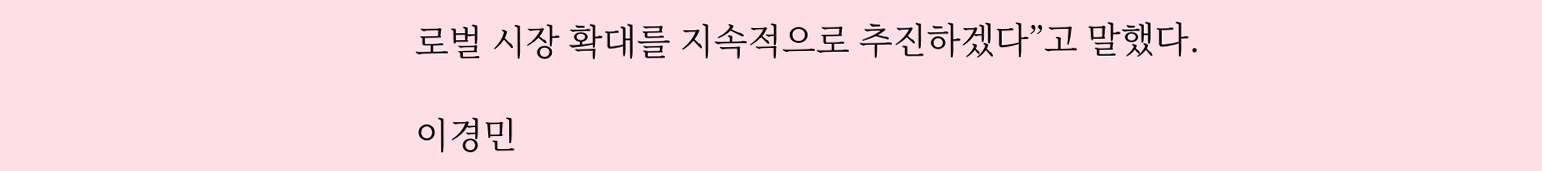로벌 시장 확대를 지속적으로 추진하겠다”고 말했다.

이경민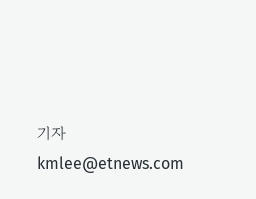기자 kmlee@etnews.com